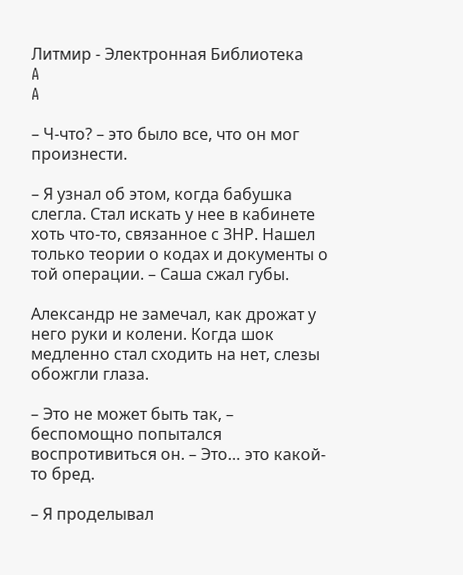Литмир - Электронная Библиотека
A
A

– Ч-что? – это было все, что он мог произнести.

– Я узнал об этом, когда бабушка слегла. Стал искать у нее в кабинете хоть что-то, связанное с ЗНР. Нашел только теории о кодах и документы о той операции. – Саша сжал губы.

Александр не замечал, как дрожат у него руки и колени. Когда шок медленно стал сходить на нет, слезы обожгли глаза.

– Это не может быть так, – беспомощно попытался воспротивиться он. – Это… это какой-то бред.

– Я проделывал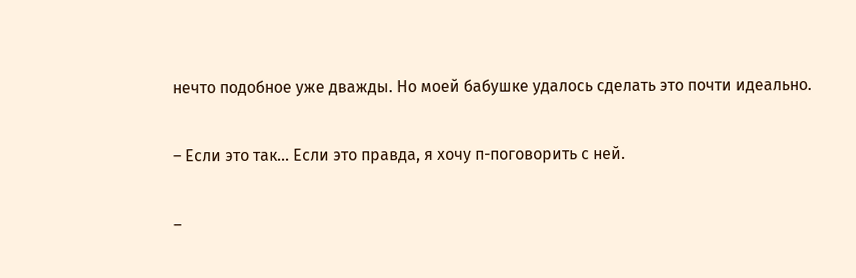нечто подобное уже дважды. Но моей бабушке удалось сделать это почти идеально.

– Если это так… Если это правда, я хочу п-поговорить с ней.

–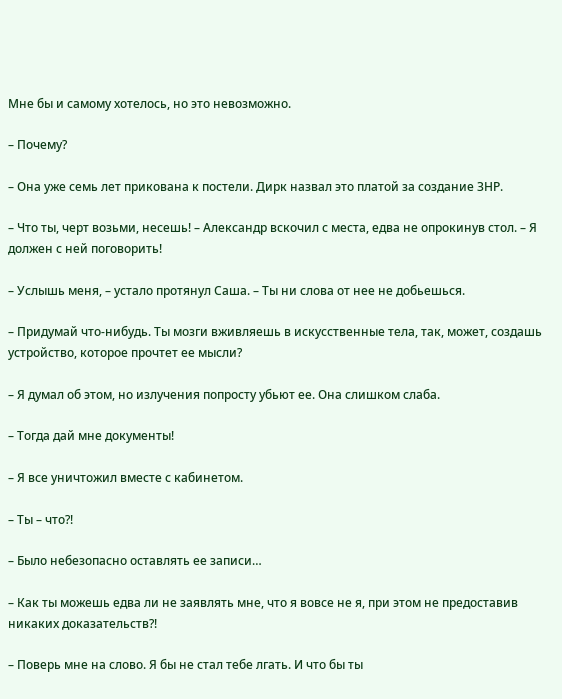Мне бы и самому хотелось, но это невозможно.

– Почему?

– Она уже семь лет прикована к постели. Дирк назвал это платой за создание ЗНР.

– Что ты, черт возьми, несешь! – Александр вскочил с места, едва не опрокинув стол. – Я должен с ней поговорить!

– Услышь меня, – устало протянул Саша. – Ты ни слова от нее не добьешься.

– Придумай что-нибудь. Ты мозги вживляешь в искусственные тела, так, может, создашь устройство, которое прочтет ее мысли?

– Я думал об этом, но излучения попросту убьют ее. Она слишком слаба.

– Тогда дай мне документы!

– Я все уничтожил вместе с кабинетом.

– Ты – что?!

– Было небезопасно оставлять ее записи…

– Как ты можешь едва ли не заявлять мне, что я вовсе не я, при этом не предоставив никаких доказательств?!

– Поверь мне на слово. Я бы не стал тебе лгать. И что бы ты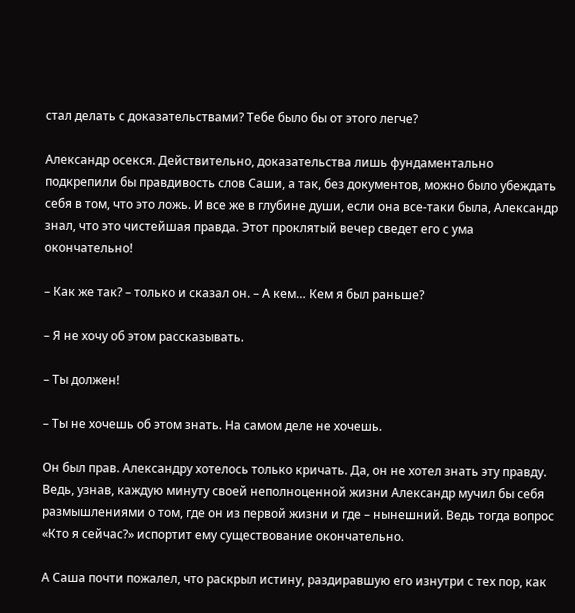стал делать с доказательствами? Тебе было бы от этого легче?

Александр осекся. Действительно, доказательства лишь фундаментально подкрепили бы правдивость слов Саши, а так, без документов, можно было убеждать себя в том, что это ложь. И все же в глубине души, если она все-таки была, Александр знал, что это чистейшая правда. Этот проклятый вечер сведет его с ума окончательно!

– Как же так? – только и сказал он. – А кем… Кем я был раньше?

– Я не хочу об этом рассказывать.

– Ты должен!

– Ты не хочешь об этом знать. На самом деле не хочешь.

Он был прав. Александру хотелось только кричать. Да, он не хотел знать эту правду. Ведь, узнав, каждую минуту своей неполноценной жизни Александр мучил бы себя размышлениями о том, где он из первой жизни и где – нынешний. Ведь тогда вопрос «Кто я сейчас?» испортит ему существование окончательно.

А Саша почти пожалел, что раскрыл истину, раздиравшую его изнутри с тех пор, как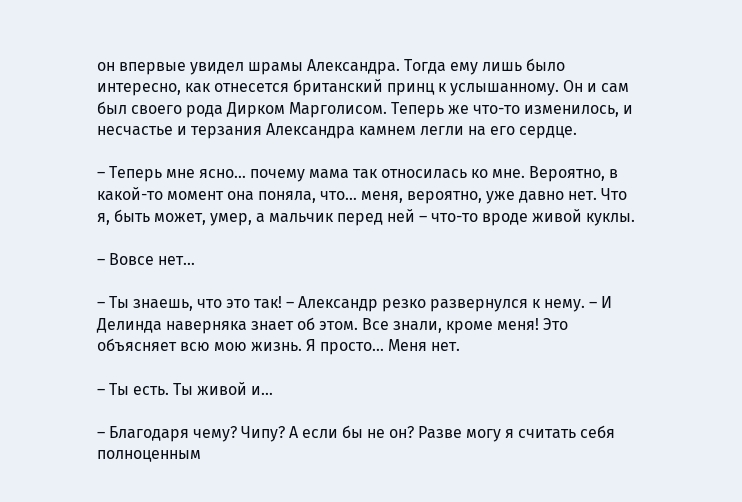он впервые увидел шрамы Александра. Тогда ему лишь было интересно, как отнесется британский принц к услышанному. Он и сам был своего рода Дирком Марголисом. Теперь же что-то изменилось, и несчастье и терзания Александра камнем легли на его сердце.

– Теперь мне ясно… почему мама так относилась ко мне. Вероятно, в какой-то момент она поняла, что… меня, вероятно, уже давно нет. Что я, быть может, умер, а мальчик перед ней – что-то вроде живой куклы.

– Вовсе нет…

– Ты знаешь, что это так! – Александр резко развернулся к нему. – И Делинда наверняка знает об этом. Все знали, кроме меня! Это объясняет всю мою жизнь. Я просто… Меня нет.

– Ты есть. Ты живой и…

– Благодаря чему? Чипу? А если бы не он? Разве могу я считать себя полноценным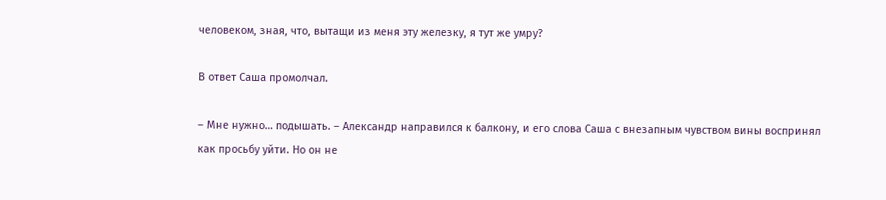человеком, зная, что, вытащи из меня эту железку, я тут же умру?

В ответ Саша промолчал.

– Мне нужно… подышать. – Александр направился к балкону, и его слова Саша с внезапным чувством вины воспринял как просьбу уйти. Но он не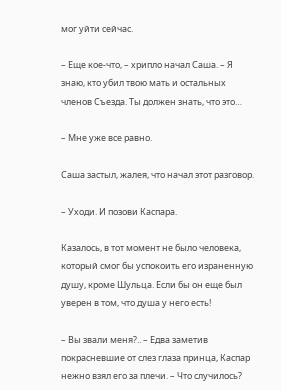мог уйти сейчас.

– Еще кое-что, – хрипло начал Саша. – Я знаю, кто убил твою мать и остальных членов Съезда. Ты должен знать, что это…

– Мне уже все равно.

Саша застыл, жалея, что начал этот разговор.

– Уходи. И позови Каспара.

Казалось, в тот момент не было человека, который смог бы успокоить его израненную душу, кроме Шульца. Если бы он еще был уверен в том, что душа у него есть!

– Вы звали меня?.. – Едва заметив покрасневшие от слез глаза принца, Каспар нежно взял его за плечи. – Что случилось?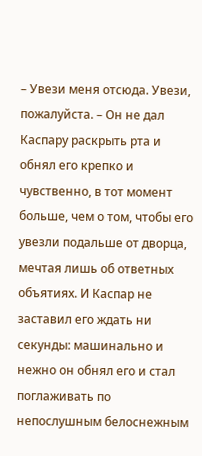– Увези меня отсюда. Увези, пожалуйста. – Он не дал Каспару раскрыть рта и обнял его крепко и чувственно, в тот момент больше, чем о том, чтобы его увезли подальше от дворца, мечтая лишь об ответных объятиях. И Каспар не заставил его ждать ни секунды: машинально и нежно он обнял его и стал поглаживать по непослушным белоснежным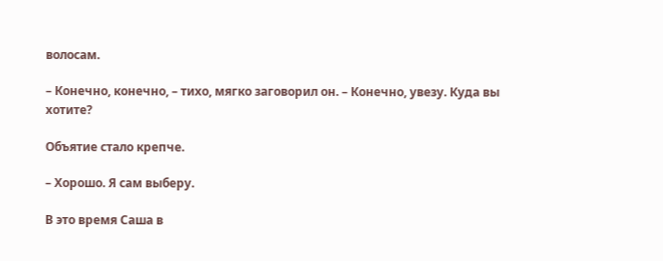волосам.

– Конечно, конечно, – тихо, мягко заговорил он. – Конечно, увезу. Куда вы хотите?

Объятие стало крепче.

– Хорошо. Я сам выберу.

В это время Саша в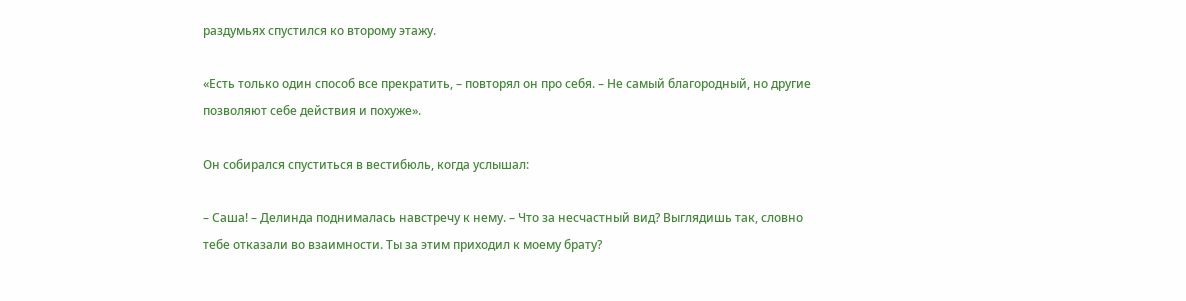раздумьях спустился ко второму этажу.

«Есть только один способ все прекратить, – повторял он про себя. – Не самый благородный, но другие позволяют себе действия и похуже».

Он собирался спуститься в вестибюль, когда услышал:

– Саша! – Делинда поднималась навстречу к нему. – Что за несчастный вид? Выглядишь так, словно тебе отказали во взаимности. Ты за этим приходил к моему брату?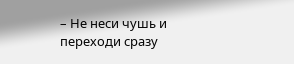– Не неси чушь и переходи сразу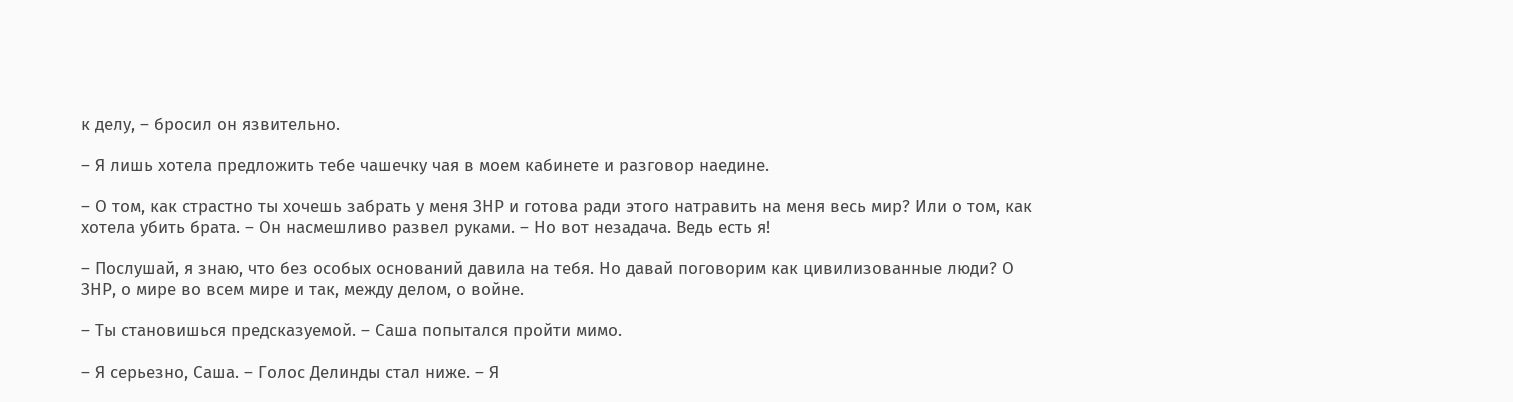к делу, – бросил он язвительно.

– Я лишь хотела предложить тебе чашечку чая в моем кабинете и разговор наедине.

– О том, как страстно ты хочешь забрать у меня ЗНР и готова ради этого натравить на меня весь мир? Или о том, как хотела убить брата. – Он насмешливо развел руками. – Но вот незадача. Ведь есть я!

– Послушай, я знаю, что без особых оснований давила на тебя. Но давай поговорим как цивилизованные люди? О ЗНР, о мире во всем мире и так, между делом, о войне.

– Ты становишься предсказуемой. – Саша попытался пройти мимо.

– Я серьезно, Саша. – Голос Делинды стал ниже. – Я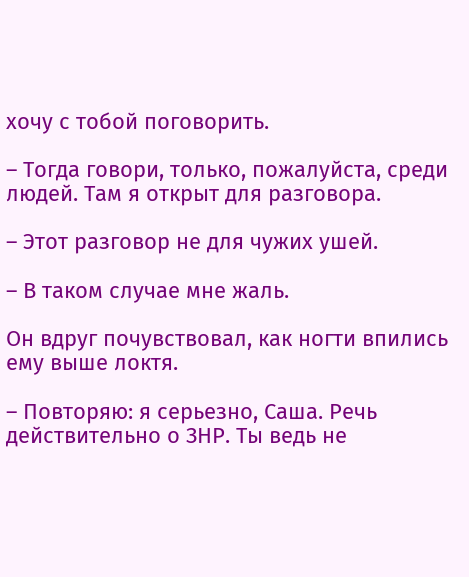хочу с тобой поговорить.

– Тогда говори, только, пожалуйста, среди людей. Там я открыт для разговора.

– Этот разговор не для чужих ушей.

– В таком случае мне жаль.

Он вдруг почувствовал, как ногти впились ему выше локтя.

– Повторяю: я серьезно, Саша. Речь действительно о ЗНР. Ты ведь не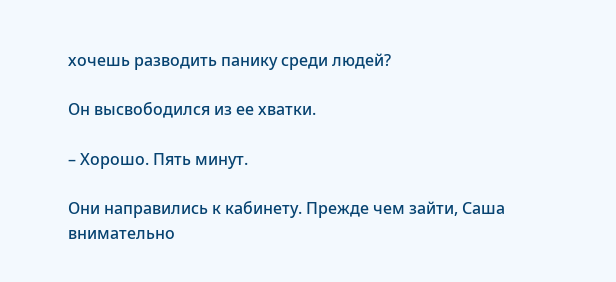хочешь разводить панику среди людей?

Он высвободился из ее хватки.

– Хорошо. Пять минут.

Они направились к кабинету. Прежде чем зайти, Саша внимательно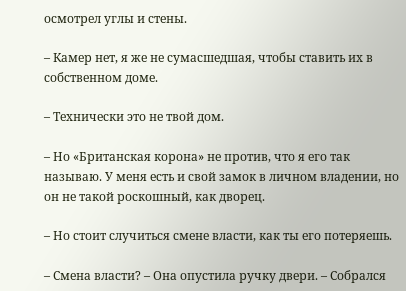осмотрел углы и стены.

– Камер нет, я же не сумасшедшая, чтобы ставить их в собственном доме.

– Технически это не твой дом.

– Но «Британская корона» не против, что я его так называю. У меня есть и свой замок в личном владении, но он не такой роскошный, как дворец.

– Но стоит случиться смене власти, как ты его потеряешь.

– Смена власти? – Она опустила ручку двери. – Собрался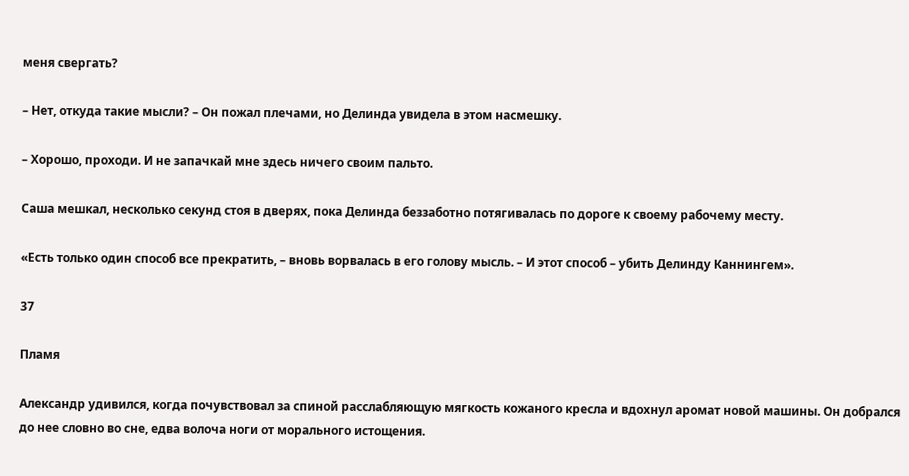меня свергать?

– Нет, откуда такие мысли? – Он пожал плечами, но Делинда увидела в этом насмешку.

– Хорошо, проходи. И не запачкай мне здесь ничего своим пальто.

Саша мешкал, несколько секунд стоя в дверях, пока Делинда беззаботно потягивалась по дороге к своему рабочему месту.

«Есть только один способ все прекратить, – вновь ворвалась в его голову мысль. – И этот способ – убить Делинду Каннингем».

37

Пламя

Александр удивился, когда почувствовал за спиной расслабляющую мягкость кожаного кресла и вдохнул аромат новой машины. Он добрался до нее словно во сне, едва волоча ноги от морального истощения.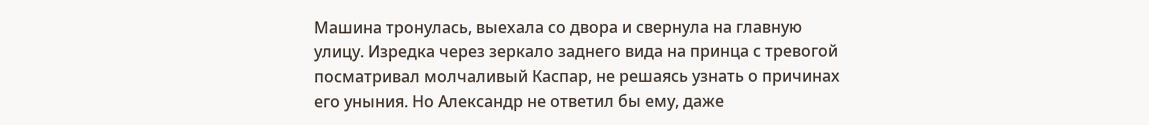Машина тронулась, выехала со двора и свернула на главную улицу. Изредка через зеркало заднего вида на принца с тревогой посматривал молчаливый Каспар, не решаясь узнать о причинах его уныния. Но Александр не ответил бы ему, даже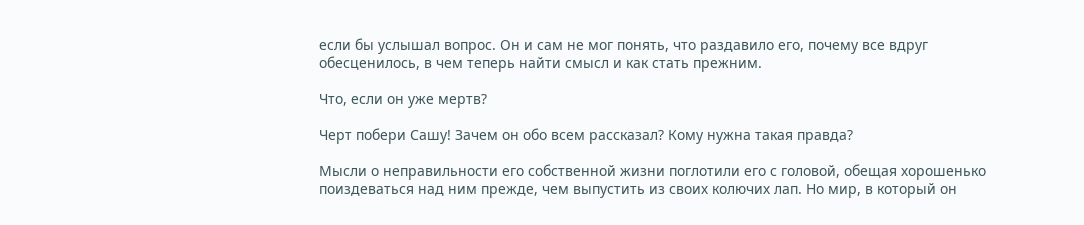если бы услышал вопрос. Он и сам не мог понять, что раздавило его, почему все вдруг обесценилось, в чем теперь найти смысл и как стать прежним.

Что, если он уже мертв?

Черт побери Сашу! Зачем он обо всем рассказал? Кому нужна такая правда?

Мысли о неправильности его собственной жизни поглотили его с головой, обещая хорошенько поиздеваться над ним прежде, чем выпустить из своих колючих лап. Но мир, в который он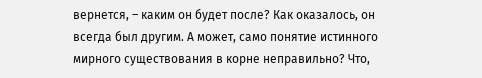вернется, – каким он будет после? Как оказалось, он всегда был другим. А может, само понятие истинного мирного существования в корне неправильно? Что,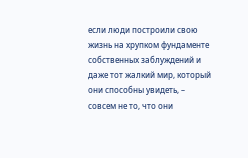если люди построили свою жизнь на хрупком фундаменте собственных заблуждений и даже тот жалкий мир, который они способны увидеть, – совсем не то, что они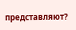представляют?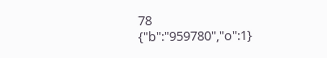78
{"b":"959780","o":1}